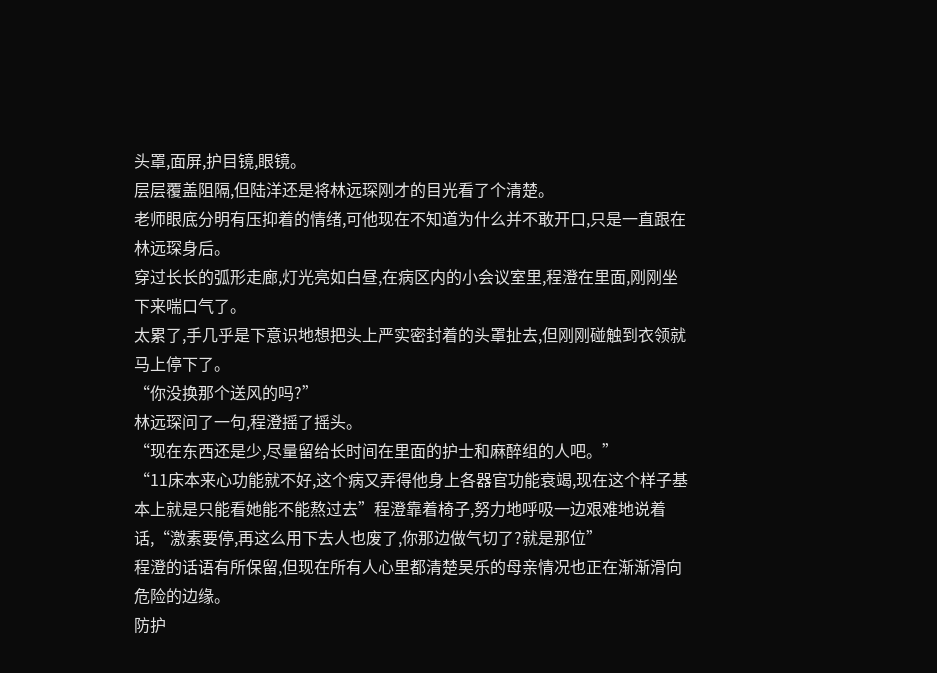头罩,面屏,护目镜,眼镜。
层层覆盖阻隔,但陆洋还是将林远琛刚才的目光看了个清楚。
老师眼底分明有压抑着的情绪,可他现在不知道为什么并不敢开口,只是一直跟在林远琛身后。
穿过长长的弧形走廊,灯光亮如白昼,在病区内的小会议室里,程澄在里面,刚刚坐下来喘口气了。
太累了,手几乎是下意识地想把头上严实密封着的头罩扯去,但刚刚碰触到衣领就马上停下了。
“你没换那个送风的吗?”
林远琛问了一句,程澄摇了摇头。
“现在东西还是少,尽量留给长时间在里面的护士和麻醉组的人吧。”
“11床本来心功能就不好,这个病又弄得他身上各器官功能衰竭,现在这个样子基本上就是只能看她能不能熬过去”程澄靠着椅子,努力地呼吸一边艰难地说着话,“激素要停,再这么用下去人也废了,你那边做气切了?就是那位”
程澄的话语有所保留,但现在所有人心里都清楚吴乐的母亲情况也正在渐渐滑向危险的边缘。
防护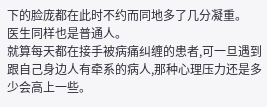下的脸庞都在此时不约而同地多了几分凝重。
医生同样也是普通人。
就算每天都在接手被病痛纠缠的患者,可一旦遇到跟自己身边人有牵系的病人,那种心理压力还是多少会高上一些。